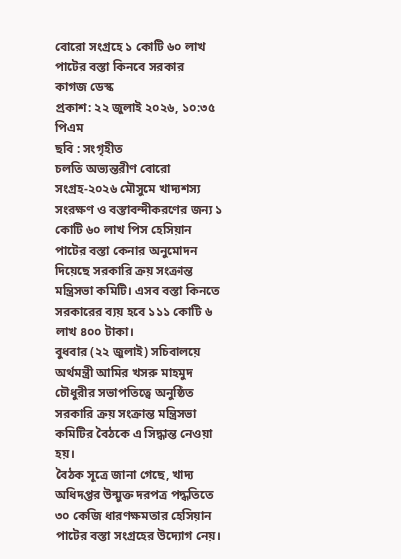বোরো সংগ্রহে ১ কোটি ৬০ লাখ পাটের বস্তা কিনবে সরকার
কাগজ ডেস্ক
প্রকাশ: ২২ জুলাই ২০২৬, ১০:৩৫ পিএম
ছবি : সংগৃহীত
চলতি অভ্যন্তরীণ বোরো সংগ্রহ-২০২৬ মৌসুমে খাদ্যশস্য সংরক্ষণ ও বস্তাবন্দীকরণের জন্য ১ কোটি ৬০ লাখ পিস হেসিয়ান পাটের বস্তা কেনার অনুমোদন দিয়েছে সরকারি ক্রয় সংক্রান্ত মন্ত্রিসভা কমিটি। এসব বস্তা কিনতে সরকারের ব্যয় হবে ১১১ কোটি ৬ লাখ ৪০০ টাকা।
বুধবার (২২ জুলাই) সচিবালয়ে অর্থমন্ত্রী আমির খসরু মাহমুদ চৌধুরীর সভাপতিত্বে অনুষ্ঠিত সরকারি ক্রয় সংক্রান্ত মন্ত্রিসভা কমিটির বৈঠকে এ সিদ্ধান্ত নেওয়া হয়।
বৈঠক সূত্রে জানা গেছে, খাদ্য অধিদপ্তর উন্মুক্ত দরপত্র পদ্ধতিতে ৩০ কেজি ধারণক্ষমতার হেসিয়ান পাটের বস্তা সংগ্রহের উদ্যোগ নেয়।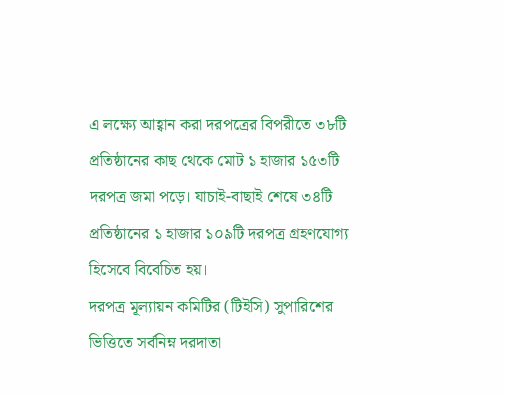এ লক্ষ্যে আহ্বান করা দরপত্রের বিপরীতে ৩৮টি প্রতিষ্ঠানের কাছ থেকে মোট ১ হাজার ১৫৩টি দরপত্র জমা পড়ে। যাচাই-বাছাই শেষে ৩৪টি প্রতিষ্ঠানের ১ হাজার ১০৯টি দরপত্র গ্রহণযোগ্য হিসেবে বিবেচিত হয়।
দরপত্র মূল্যায়ন কমিটির (টিইসি) সুপারিশের ভিত্তিতে সর্বনিম্ন দরদাতা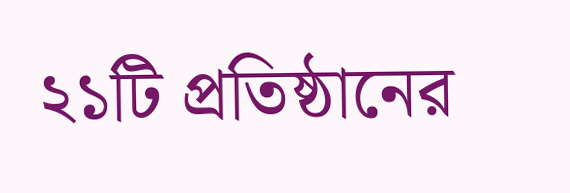২১টি প্রতিষ্ঠানের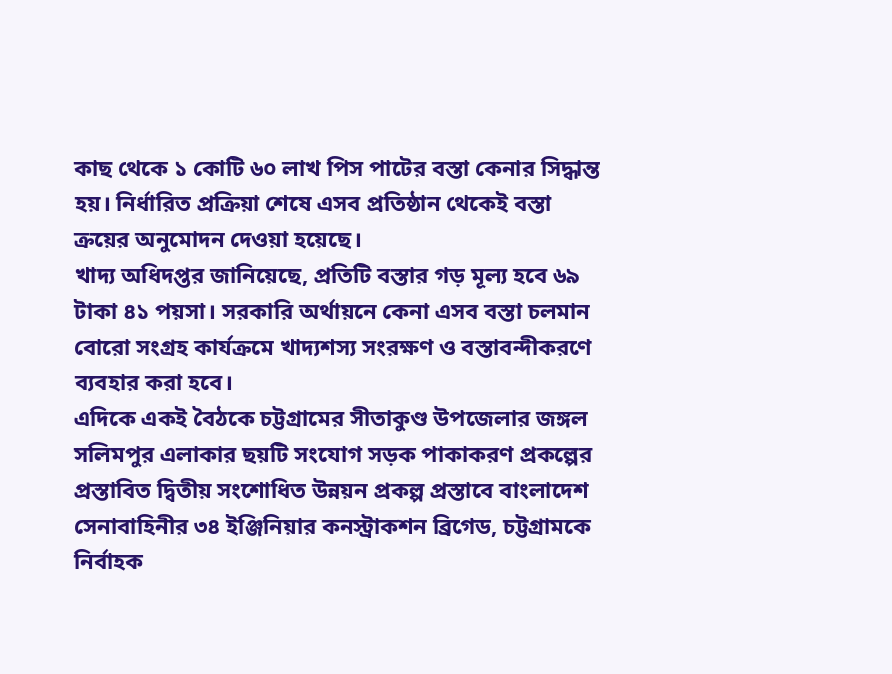কাছ থেকে ১ কোটি ৬০ লাখ পিস পাটের বস্তা কেনার সিদ্ধান্ত হয়। নির্ধারিত প্রক্রিয়া শেষে এসব প্রতিষ্ঠান থেকেই বস্তা ক্রয়ের অনুমোদন দেওয়া হয়েছে।
খাদ্য অধিদপ্তর জানিয়েছে, প্রতিটি বস্তার গড় মূল্য হবে ৬৯ টাকা ৪১ পয়সা। সরকারি অর্থায়নে কেনা এসব বস্তা চলমান বোরো সংগ্রহ কার্যক্রমে খাদ্যশস্য সংরক্ষণ ও বস্তাবন্দীকরণে ব্যবহার করা হবে।
এদিকে একই বৈঠকে চট্টগ্রামের সীতাকুণ্ড উপজেলার জঙ্গল সলিমপুর এলাকার ছয়টি সংযোগ সড়ক পাকাকরণ প্রকল্পের প্রস্তাবিত দ্বিতীয় সংশোধিত উন্নয়ন প্রকল্প প্রস্তাবে বাংলাদেশ সেনাবাহিনীর ৩৪ ইঞ্জিনিয়ার কনস্ট্রাকশন ব্রিগেড, চট্টগ্রামকে নির্বাহক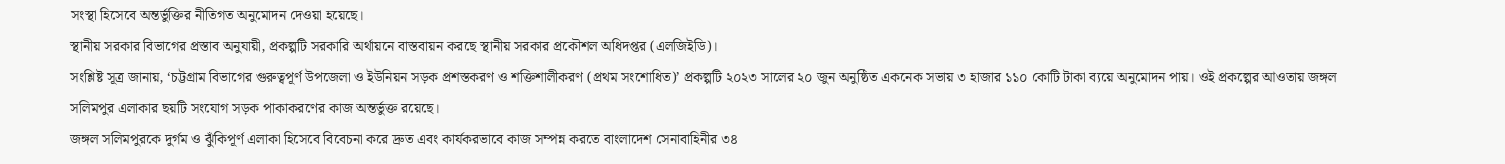সংস্থা হিসেবে অন্তর্ভুক্তির নীতিগত অনুমোদন দেওয়া হয়েছে।
স্থানীয় সরকার বিভাগের প্রস্তাব অনুযায়ী, প্রকল্পটি সরকারি অর্থায়নে বাস্তবায়ন করছে স্থানীয় সরকার প্রকৌশল অধিদপ্তর (এলজিইডি)।
সংশ্লিষ্ট সূত্র জানায়, ‘চট্টগ্রাম বিভাগের গুরুত্বপূর্ণ উপজেলা ও ইউনিয়ন সড়ক প্রশস্তকরণ ও শক্তিশালীকরণ (প্রথম সংশোধিত)’ প্রকল্পটি ২০২৩ সালের ২০ জুন অনুষ্ঠিত একনেক সভায় ৩ হাজার ১১০ কোটি টাকা ব্যয়ে অনুমোদন পায়। ওই প্রকল্পের আওতায় জঙ্গল সলিমপুর এলাকার ছয়টি সংযোগ সড়ক পাকাকরণের কাজ অন্তর্ভুক্ত রয়েছে।
জঙ্গল সলিমপুরকে দুর্গম ও ঝুঁকিপূর্ণ এলাকা হিসেবে বিবেচনা করে দ্রুত এবং কার্যকরভাবে কাজ সম্পন্ন করতে বাংলাদেশ সেনাবাহিনীর ৩৪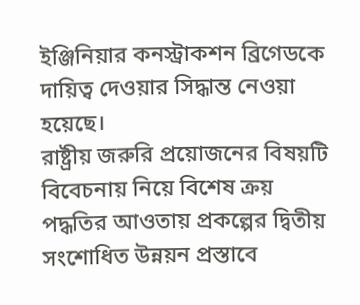ইঞ্জিনিয়ার কনস্ট্রাকশন ব্রিগেডকে দায়িত্ব দেওয়ার সিদ্ধান্ত নেওয়া হয়েছে।
রাষ্ট্রীয় জরুরি প্রয়োজনের বিষয়টি বিবেচনায় নিয়ে বিশেষ ক্রয় পদ্ধতির আওতায় প্রকল্পের দ্বিতীয় সংশোধিত উন্নয়ন প্রস্তাবে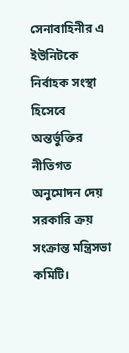সেনাবাহিনীর এ ইউনিটকে নির্বাহক সংস্থা হিসেবে অন্তর্ভুক্তির নীতিগত অনুমোদন দেয় সরকারি ক্রয় সংক্রান্ত মন্ত্রিসভা কমিটি।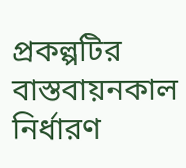প্রকল্পটির বাস্তবায়নকাল নির্ধারণ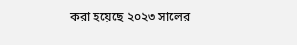করা হয়েছে ২০২৩ সালের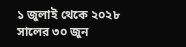১ জুলাই থেকে ২০২৮ সালের ৩০ জুন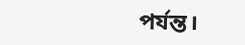পর্যন্ত।